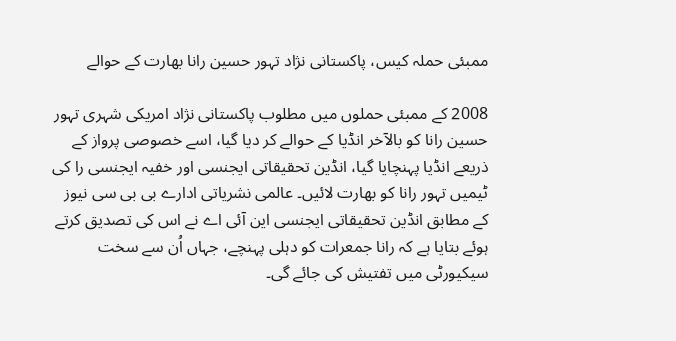ممبئی حملہ کیس، پاکستانی نژاد تہور حسین رانا بھارت کے حوالے

2008 کے ممبئی حملوں میں مطلوب پاکستانی نژاد امریکی شہری تہور حسین رانا کو بالآخر انڈیا کے حوالے کر دیا گیا، اسے خصوصی پرواز کے ذریعے انڈیا پہنچایا گیا، انڈین تحقیقاتی ایجنسی اور خفیہ ایجنسی را کی ٹیمیں تہور رانا کو بھارت لائیں۔ عالمی نشریاتی ادارے بی بی سی نیوز کے مطابق انڈین تحقیقاتی ایجنسی این آئی اے نے اس کی تصدیق کرتے ہوئے بتایا ہے کہ رانا جمعرات کو دہلی پہنچے، جہاں اُن سے سخت سیکیورٹی میں تفتیش کی جائے گی۔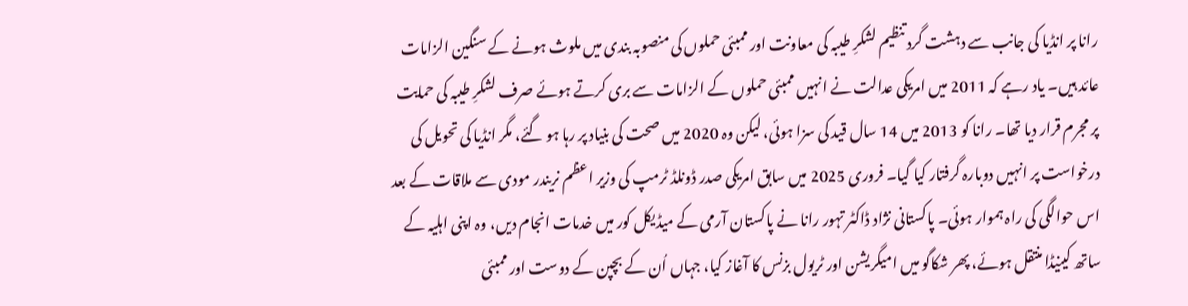رانا پر انڈیا کی جانب سے دہشت گرد تنظیم لشکرِ طیبہ کی معاونت اور ممبئی حملوں کی منصوبہ بندی میں ملوث ہونے کے سنگین الزامات عائد ہیں۔ یاد رہے کہ 2011 میں امریکی عدالت نے انہیں ممبئی حملوں کے الزامات سے بری کرتے ہوئے صرف لشکرِ طیبہ کی حمایت پر مجرم قرار دیا تھا۔ رانا کو 2013 میں 14 سال قید کی سزا ہوئی، لیکن وہ 2020 میں صحت کی بنیاد پر رہا ہو گئے، مگر انڈیا کی تحویل کی درخواست پر انہیں دوبارہ گرفتار کیا گیا۔ فروری 2025 میں سابق امریکی صدر ڈونلڈ ٹرمپ کی وزیر اعظم نریندر مودی سے ملاقات کے بعد اس حوالگی کی راہ ہموار ہوئی۔ پاکستانی نژاد ڈاکٹر تہور رانا نے پاکستان آرمی کے میڈیکل کور میں خدمات انجام دیں، وہ اپنی اہلیہ کے ساتھ کینیڈا منتقل ہوئے، پھر شکاگو میں امیگریشن اور ٹریول بزنس کا آغاز کیا، جہاں اُن کے بچپن کے دوست اور ممبئی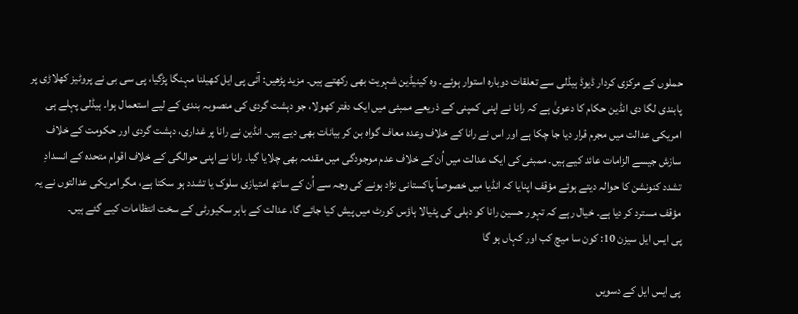حملوں کے مرکزی کردار ڈیوڈ ہیڈلی سے تعلقات دوبارہ استوار ہوئے۔ وہ کینیڈین شہریت بھی رکھتے ہیں۔ مزید پڑھیں: آئی پی ایل کھیلنا مہنگا پڑگیا، پی سی بی نے پروٹیز کھلاڑی پر پابندی لگا دی انڈین حکام کا دعویٰ ہے کہ رانا نے اپنی کمپنی کے ذریعے ممبئی میں ایک دفتر کھولا، جو دہشت گردی کی منصوبہ بندی کے لیے استعمال ہوا۔ ہیڈلی پہلے ہی امریکی عدالت میں مجرم قرار دیا جا چکا ہے اور اس نے رانا کے خلاف وعدہ معاف گواہ بن کر بیانات بھی دیے ہیں۔ انڈین نے رانا پر غداری، دہشت گردی اور حکومت کے خلاف سازش جیسے الزامات عائد کیے ہیں۔ ممبئی کی ایک عدالت میں اُن کے خلاف عدم موجودگی میں مقدمہ بھی چلایا گیا۔ رانا نے اپنی حوالگی کے خلاف اقوام متحدہ کے انسدادِ تشدد کنونشن کا حوالہ دیتے ہوئے مؤقف اپنایا کہ انڈیا میں خصوصاً پاکستانی نژاد ہونے کی وجہ سے اُن کے ساتھ امتیازی سلوک یا تشدد ہو سکتا ہے، مگر امریکی عدالتوں نے یہ مؤقف مسترد کر دیا ہے۔ خیال رہے کہ تہور حسین رانا کو دہلی کی پٹیالا ہاؤس کورٹ میں پیش کیا جائے گا، عدالت کے باہر سکیورٹی کے سخت انتظامات کیے گئے ہیں۔
پی ایس ایل سیزن 10: کون سا میچ کب اور کہاں ہو گا

پی ایس ایل کے دسویں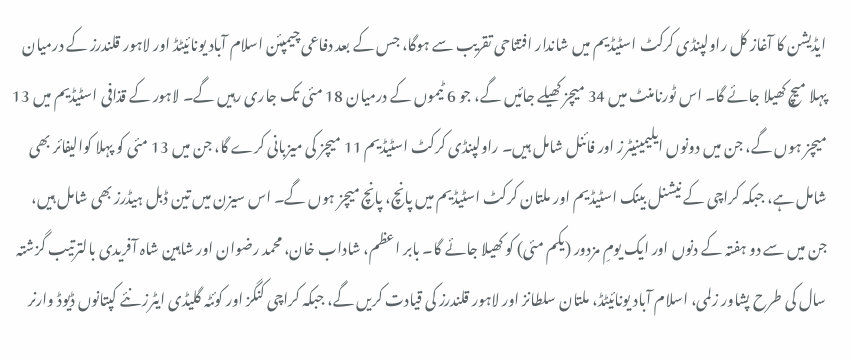ایڈیشن کا آغاز کل راولپنڈی کرکٹ اسٹیڈیم میں شاندار افتتاحی تقریب سے ہوگا، جس کے بعد دفاعی چیمپئن اسلام آباد یونائیٹڈ اور لاہور قلندرز کے درمیان پہلا میچ کھیلا جائے گا۔ اس ٹورنامنٹ میں 34 میچز کھیلے جائیں گے، جو 6 ٹیموں کے درمیان 18 مئی تک جاری رہیں گے۔ لاہور کے قذافی اسٹیڈیم میں 13 میچز ہوں گے، جن میں دونوں ایلیمینیٹرز اور فائنل شامل ہیں۔ راولپنڈی کرکٹ اسٹیڈیم 11 میچز کی میزبانی کرے گا، جن میں 13 مئی کو پہلا کوالیفائر بھی شامل ہے، جبکہ کراچی کے نیشنل بینک اسٹیڈیم اور ملتان کرکٹ اسٹیڈیم میں پانچ، پانچ میچز ہوں گے۔ اس سیزن میں تین ڈبل ہیڈرز بھی شامل ہیں، جن میں سے دو ہفتہ کے دنوں اور ایک یومِ مزدور (یکم مئی) کو کھیلا جائے گا۔ بابر اعظم، شاداب خان، محمد رضوان اور شاہین شاہ آفریدی بالترتیب گزشتہ سال کی طرح پشاور زلمی، اسلام آباد یونائیٹڈ، ملتان سلطانز اور لاہور قلندرز کی قیادت کریں گے، جبکہ کراچی کنگز اور کوئٹہ گلیڈی ایٹرز نئے کپتانوں ڈیوڈ وارنر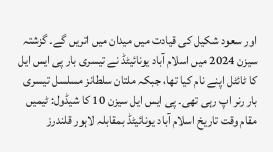اور سعود شکیل کی قیادت میں میدان میں اتریں گے۔ گزشتہ سیزن 2024 میں اسلام آباد یونائیٹڈ نے تیسری بار پی ایس ایل کا ٹائٹل اپنے نام کیا تھا، جبکہ ملتان سلطانز مسلسل تیسری بار رنر اپ رہی تھی۔ پی ایس ایل سیزن 10 کا شیڈول: ٹیمیں مقام وقت تاریخ اسلام آباد یونائیٹڈ بمقابلہ لاہور قلندرز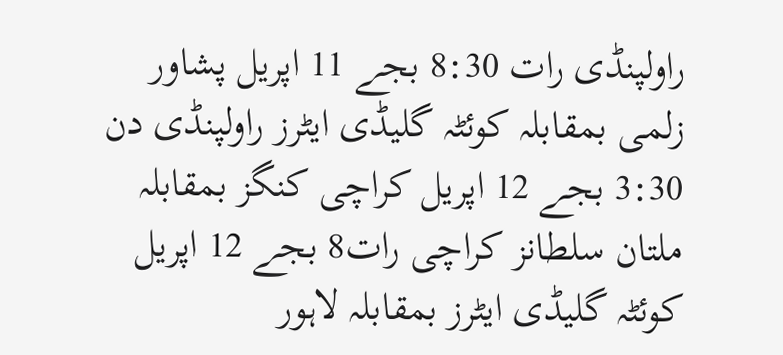راولپنڈی رات 8:30 بجے 11 اپریل پشاور زلمی بمقابلہ کوئٹہ گلیڈی ایٹرز راولپنڈی دن 3:30 بجے 12 اپریل کراچی کنگز بمقابلہ ملتان سلطانز کراچی رات8 بجے 12 اپریل کوئٹہ گلیڈی ایٹرز بمقابلہ لاہور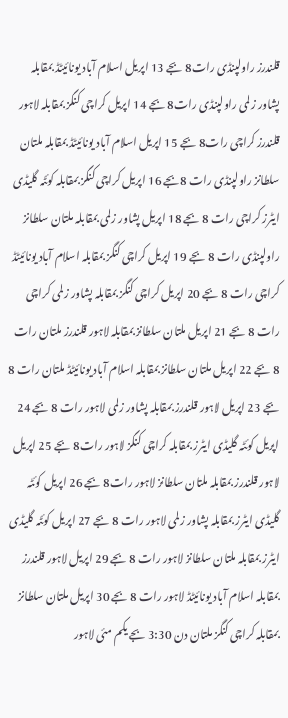قلندرز راولپنڈی رات8 بجے 13 اپریل اسلام آباد یونائیٹڈ بمقابلہ پشاور زلمی راولپنڈی رات8 بجے 14 اپریل کراچی کنگز بمقابلہ لاہور قلندرز کراچی رات8 بجے 15 اپریل اسلام آباد یونائیٹڈ بمقابلہ ملتان سلطانز راولپنڈی رات 8بجے 16 اپریل کراچی کنگز بمقابلہ کوئٹہ گلیڈی ایٹرز کراچی رات 8 بجے 18 اپریل پشاور زلمی بمقابلہ ملتان سلطانز راولپنڈی رات 8 بجے 19 اپریل کراچی کنگز بمقابلہ اسلام آباد یونائیٹڈ کراچی رات 8 بجے 20 اپریل کراچی کنگز بمقابلہ پشاور زلمی کراچی رات 8 بجے 21 اپریل ملتان سلطانز بمقابلہ لاہور قلندرز ملتان رات 8 بجے 22 اپریل ملتان سلطانز بمقابلہ اسلام آباد یونائیٹڈ ملتان رات 8 بجے 23 اپریل لاہور قلندرز بمقابلہ پشاور زلمی لاہور رات 8 بجے 24 اپریل کوئٹہ گلیڈی ایٹرز بمقابلہ کراچی کنگز لاہور رات8 بجے 25 اپریل لاہور قلندرز بمقابلہ ملتان سلطانز لاہور رات8 بجے 26 اپریل کوئٹہ گلیڈی ایٹرز بمقابلہ پشاور زلمی لاہور رات 8 بجے 27 اپریل کوئٹہ گلیڈی ایٹرز بمقابلہ ملتان سلطانز لاہور رات 8 بجے 29 اپریل لاہور قلندرز بمقابلہ اسلام آباد یونائیٹڈ لاہور رات 8 بجے 30 اپریل ملتان سلطانز بمقابلہ کراچی کنگز ملتان دن 3:30 بجے یکم مئی لاہور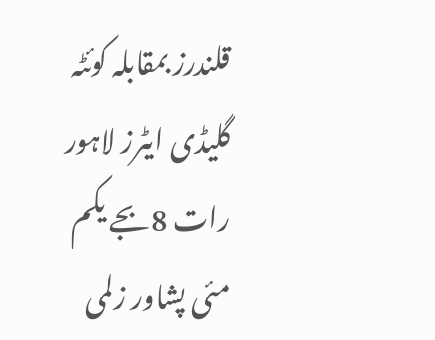قلندرز بمقابلہ کوئٹہ گلیڈی ایٹرز لاہور رات 8بجے یکم مئی پشاور زلمی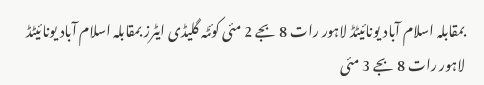بمقابلہ اسلام آباد یونائیٹڈ لاہور رات 8 بجے 2 مئی کوئٹہ گلیڈی ایٹرز بمقابلہ اسلام آباد یونائیٹڈ لاہور رات 8 بجے 3 مئی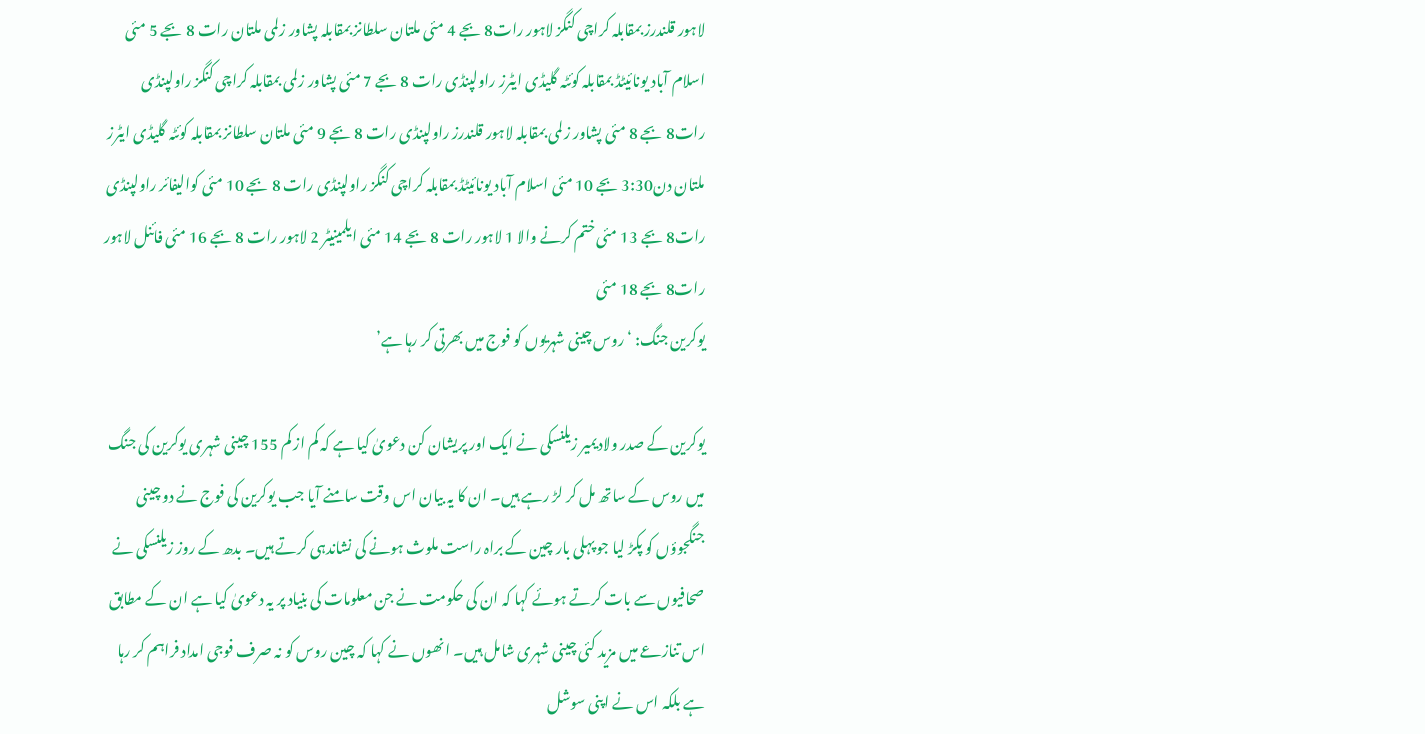لاہور قلندرز بمقابلہ کراچی کنگز لاہور رات8 بجے 4 مئی ملتان سلطانز بمقابلہ پشاور زلمی ملتان رات 8 بجے 5 مئی اسلام آباد یونائیٹڈ بمقابلہ کوئٹہ گلیڈی ایٹرز راولپنڈی رات 8 بجے 7 مئی پشاور زلمی بمقابلہ کراچی کنگز راولپنڈی رات8 بجے 8 مئی پشاور زلمی بمقابلہ لاہور قلندرز راولپنڈی رات 8 بجے 9 مئی ملتان سلطانز بمقابلہ کوئٹہ گلیڈی ایٹرز ملتان دن3:30 بجے 10 مئی اسلام آباد یونائیٹڈ بمقابلہ کراچی کنگز راولپنڈی رات 8 بجے 10 مئی کوالیفائر راولپنڈی رات8 بجے 13 مئی ختم کرنے والا 1 لاہور رات 8 بجے 14 مئی ایلمینیٹر 2 لاہور رات 8 بجے 16 مئی فائنل لاہور رات8 بجے 18 مئی
یوکرین جنگ: ‘روس چینی شہریوں کو فوج میں بھرتی کر رہا ہے’

یوکرین کے صدر ولادیمیر زیلنسکی نے ایک اور پریشان کن دعویٰ کیا ہے کہ کم از کم 155 چینی شہری یوکرین کی جنگ میں روس کے ساتھ مل کر لڑ رہے ہیں۔ ان کا یہ بیان اس وقت سامنے آیا جب یوکرین کی فوج نے دو چینی جنگجوؤں کو پکڑ لیا جو پہلی بار چین کے براہ راست ملوث ہونے کی نشاندہی کرتے ہیں۔ بدھ کے روز زیلنسکی نے صحافیوں سے بات کرتے ہوئے کہا کہ ان کی حکومت نے جن معلومات کی بنیاد پر یہ دعویٰ کیا ہے ان کے مطابق اس تنازعے میں مزید کئی چینی شہری شامل ہیں۔ انھوں نے کہا کہ چین روس کو نہ صرف فوجی امداد فراہم کر رہا ہے بلکہ اس نے اپنی سوشل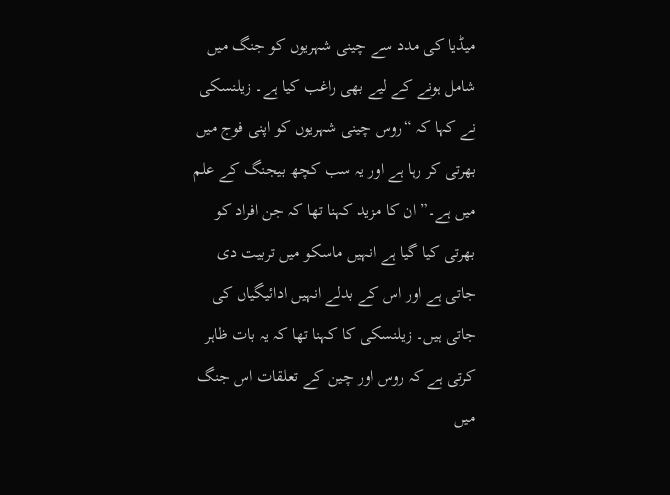میڈیا کی مدد سے چینی شہریوں کو جنگ میں شامل ہونے کے لیے بھی راغب کیا ہے۔ زیلنسکی نے کہا کہ “روس چینی شہریوں کو اپنی فوج میں بھرتی کر رہا ہے اور یہ سب کچھ بیجنگ کے علم میں ہے۔” ان کا مزید کہنا تھا کہ جن افراد کو بھرتی کیا گیا ہے انہیں ماسکو میں تربیت دی جاتی ہے اور اس کے بدلے انہیں ادائیگیاں کی جاتی ہیں۔ زیلنسکی کا کہنا تھا کہ یہ بات ظاہر کرتی ہے کہ روس اور چین کے تعلقات اس جنگ میں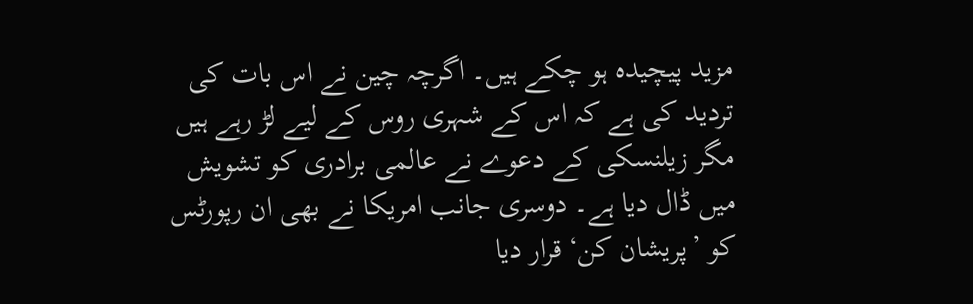مزید پیچیدہ ہو چکے ہیں۔ اگرچہ چین نے اس بات کی تردید کی ہے کہ اس کے شہری روس کے لیے لڑ رہے ہیں مگر زیلنسکی کے دعوے نے عالمی برادری کو تشویش میں ڈال دیا ہے۔ دوسری جانب امریکا نے بھی ان رپورٹس کو ’پریشان کن‘ قرار دیا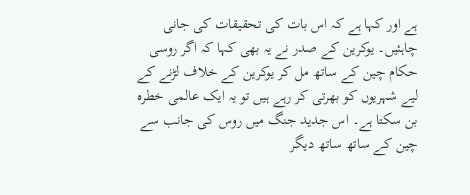ہے اور کہا ہے کہ اس بات کی تحقیقات کی جانی چاہئیں۔ یوکرین کے صدر نے یہ بھی کہا کہ اگر روسی حکام چین کے ساتھ مل کر یوکرین کے خلاف لڑنے کے لیے شہریوں کو بھرتی کر رہے ہیں تو یہ ایک عالمی خطرہ بن سکتا ہے۔ اس جدید جنگ میں روس کی جانب سے چین کے ساتھ ساتھ دیگر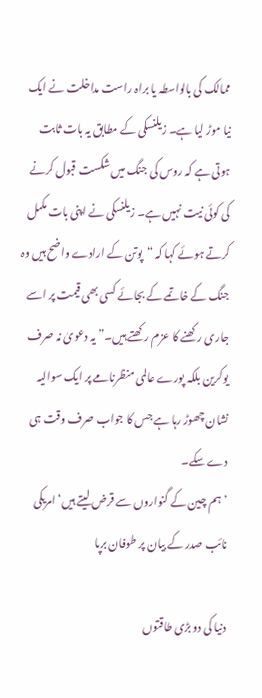ممالک کی بالواسطہ یا براہ راست مداخلت نے ایک نیا موڑ لیا ہے۔ زیلنسکی کے مطابق یہ بات ثابت ہوتی ہے کہ روس کی جنگ میں شکست قبول کرنے کی کوئی نیت نہیں ہے۔ زیلنسکی نے اپنی بات مکمل کرتے ہوئے کہا کہ “پوتن کے ارادے واضح ہیں وہ جنگ کے خاتمے کے بجائے کسی بھی قیمت پر اسے جاری رکھنے کا عزم رکھتے ہیں۔” یہ دعویٰ نہ صرف یوکرین بلکہ پورے عالمی منظرنامے پر ایک سوالیہ نشان چھوڑ رہا ہے جس کا جواب صرف وقت ہی دے سکے۔
’ہم چین کے گنواروں سے قرض لیتے ہیں‘ امریکی نائب صدر کے بیان پر طوفان برپا

دنیا کی دو بڑی طاقتوں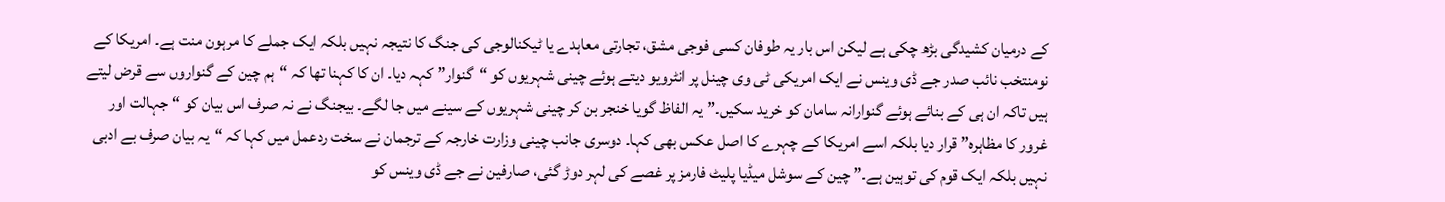کے درمیان کشیدگی بڑھ چکی ہے لیکن اس بار یہ طوفان کسی فوجی مشق، تجارتی معاہدے یا ٹیکنالوجی کی جنگ کا نتیجہ نہیں بلکہ ایک جملے کا مرہون منت ہے۔ امریکا کے نومنتخب نائب صدر جے ڈی وینس نے ایک امریکی ٹی وی چینل پر انٹرویو دیتے ہوئے چینی شہریوں کو “گنوار” کہہ دیا۔ ان کا کہنا تھا کہ “ہم چین کے گنواروں سے قرض لیتے ہیں تاکہ ان ہی کے بنائے ہوئے گنوارانہ سامان کو خرید سکیں۔” یہ الفاظ گویا خنجر بن کر چینی شہریوں کے سینے میں جا لگے۔ بیجنگ نے نہ صرف اس بیان کو “جہالت اور غرور کا مظاہرہ” قرار دیا بلکہ اسے امریکا کے چہرے کا اصل عکس بھی کہا۔ دوسری جانب چینی وزارت خارجہ کے ترجمان نے سخت ردعمل میں کہا کہ “یہ بیان صرف بے ادبی نہیں بلکہ ایک قوم کی توہین ہے۔” چین کے سوشل میڈیا پلیٹ فارمز پر غصے کی لہر دوڑ گئی، صارفین نے جے ڈی وینس کو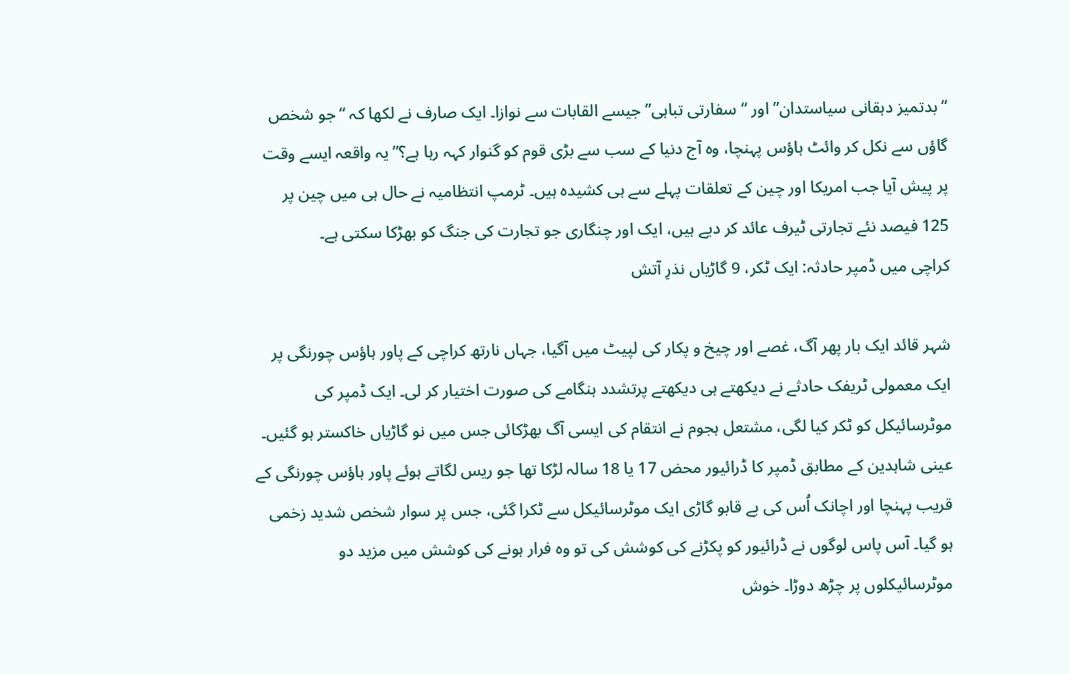“بدتمیز دہقانی سیاستدان” اور “سفارتی تباہی” جیسے القابات سے نوازا۔ ایک صارف نے لکھا کہ “جو شخص گاؤں سے نکل کر وائٹ ہاؤس پہنچا، وہ آج دنیا کے سب سے بڑی قوم کو گنوار کہہ رہا ہے؟” یہ واقعہ ایسے وقت پر پیش آیا جب امریکا اور چین کے تعلقات پہلے سے ہی کشیدہ ہیں۔ ٹرمپ انتظامیہ نے حال ہی میں چین پر 125 فیصد نئے تجارتی ٹیرف عائد کر دیے ہیں، ایک اور چنگاری جو تجارت کی جنگ کو بھڑکا سکتی ہے۔
کراچی میں ڈمپر حادثہ: ایک ٹکر، 9 گاڑیاں نذرِ آتش

شہر قائد ایک بار پھر آگ، غصے اور چیخ و پکار کی لپیٹ میں آگیا، جہاں نارتھ کراچی کے پاور ہاؤس چورنگی پر ایک معمولی ٹریفک حادثے نے دیکھتے ہی دیکھتے پرتشدد ہنگامے کی صورت اختیار کر لی۔ ایک ڈمپر کی موٹرسائیکل کو ٹکر کیا لگی، مشتعل ہجوم نے انتقام کی ایسی آگ بھڑکائی جس میں نو گاڑیاں خاکستر ہو گئیں۔ عینی شاہدین کے مطابق ڈمپر کا ڈرائیور محض 17 یا 18 سالہ لڑکا تھا جو ریس لگاتے ہوئے پاور ہاؤس چورنگی کے قریب پہنچا اور اچانک اُس کی بے قابو گاڑی ایک موٹرسائیکل سے ٹکرا گئی، جس پر سوار شخص شدید زخمی ہو گیا۔ آس پاس لوگوں نے ڈرائیور کو پکڑنے کی کوشش کی تو وہ فرار ہونے کی کوشش میں مزید دو موٹرسائیکلوں پر چڑھ دوڑا۔ خوش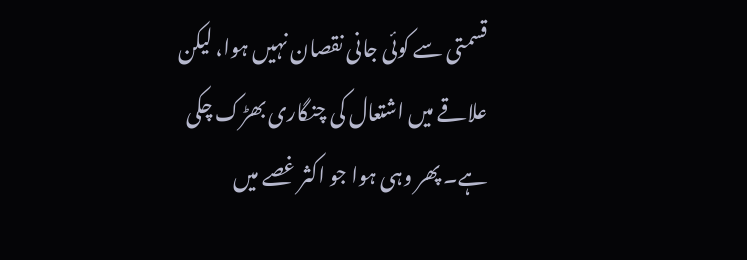قسمتی سے کوئی جانی نقصان نہیں ہوا، لیکن علاقے میں اشتعال کی چنگاری بھڑک چکی ہے۔ پھر وہی ہوا جو اکثر غصے میں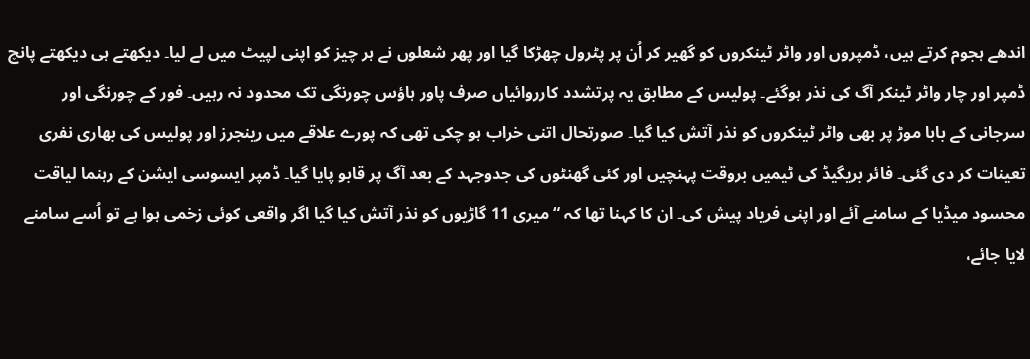اندھے ہجوم کرتے ہیں، ڈمپروں اور واٹر ٹینکروں کو گھیر کر اُن پر پٹرول چھڑکا گیا اور پھر شعلوں نے ہر چیز کو اپنی لپیٹ میں لے لیا۔ دیکھتے ہی دیکھتے پانچ ڈمپر اور چار واٹر ٹینکر آگ کی نذر ہوگئے۔ پولیس کے مطابق یہ پرتشدد کارروائیاں صرف پاور ہاؤس چورنگی تک محدود نہ رہیں۔ فور کے چورنگی اور سرجانی کے بابا موڑ پر بھی واٹر ٹینکروں کو نذر آتش کیا گیا۔ صورتحال اتنی خراب ہو چکی تھی کہ پورے علاقے میں رینجرز اور پولیس کی بھاری نفری تعینات کر دی گئی۔ فائر بریگیڈ کی ٹیمیں بروقت پہنچیں اور کئی گھنٹوں کی جدوجہد کے بعد آگ پر قابو پایا گیا۔ ڈمپر ایسوسی ایشن کے رہنما لیاقت محسود میڈیا کے سامنے آئے اور اپنی فریاد پیش کی۔ ان کا کہنا تھا کہ “میری 11 گاڑیوں کو نذر آتش کیا گیا اگر واقعی کوئی زخمی ہوا ہے تو اُسے سامنے لایا جائے،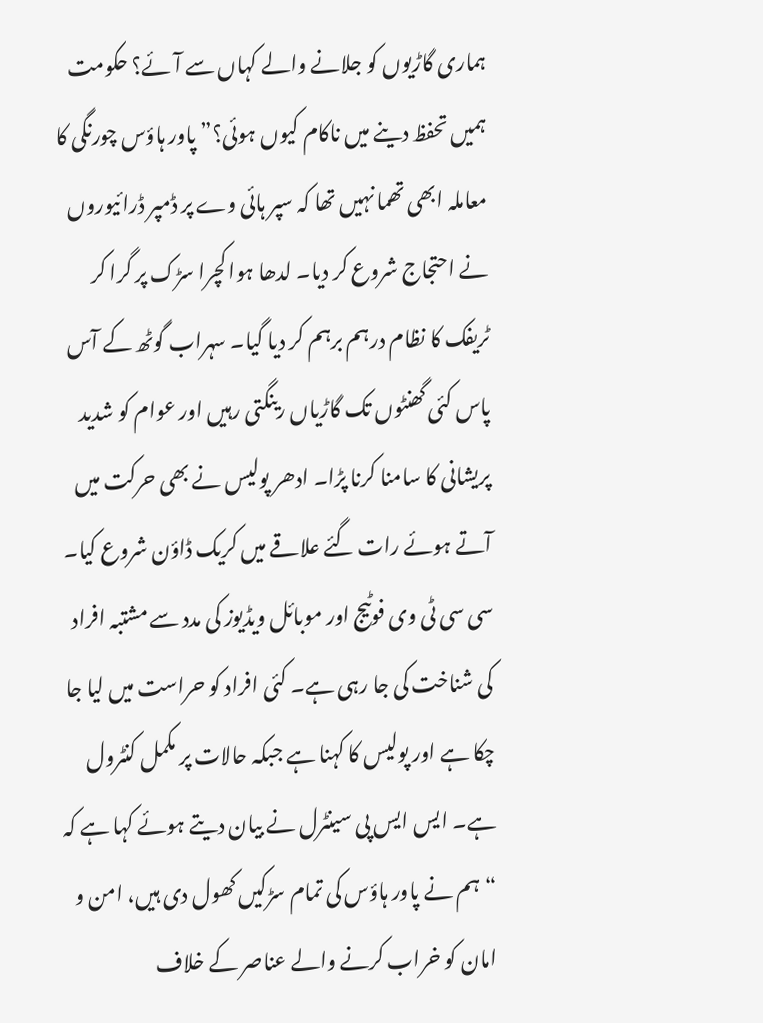ہماری گاڑیوں کو جلانے والے کہاں سے آئے؟ حکومت ہمیں تحفظ دینے میں ناکام کیوں ہوئی؟” پاور ہاؤس چورنگی کا معاملہ ابھی تھما نہیں تھا کہ سپر ہائی وے پر ڈمپر ڈرائیوروں نے احتجاج شروع کر دیا۔ لدھا ہوا کچرا سڑک پر گرا کر ٹریفک کا نظام درہم برہم کر دیا گیا۔ سہراب گوٹھ کے آس پاس کئی گھنٹوں تک گاڑیاں رینگتی رہیں اور عوام کو شدید پریشانی کا سامنا کرنا پڑا۔ ادھر پولیس نے بھی حرکت میں آتے ہوئے رات گئے علاقے میں کریک ڈاؤن شروع کیا۔ سی سی ٹی وی فوٹیج اور موبائل ویڈیوز کی مدد سے مشتبہ افراد کی شناخت کی جا رہی ہے۔ کئی افراد کو حراست میں لیا جا چکا ہے اور پولیس کا کہنا ہے جبکہ حالات پر مکمل کنٹرول ہے۔ ایس ایس پی سینٹرل نے بیان دیتے ہوئے کہا ہے کہ “ہم نے پاور ہاؤس کی تمام سڑکیں کھول دی ہیں، امن و امان کو خراب کرنے والے عناصر کے خلاف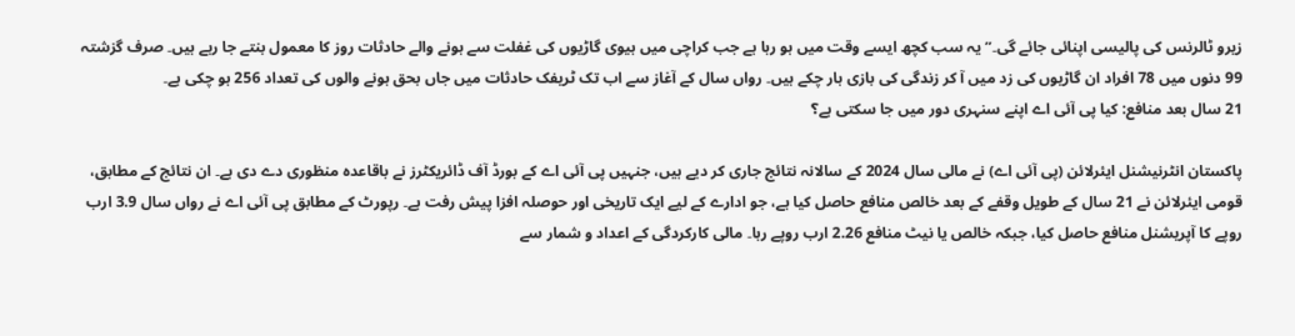زیرو ٹالرنس کی پالیسی اپنائی جائے گی۔” یہ سب کچھ ایسے وقت میں ہو رہا ہے جب کراچی میں ہیوی گاڑیوں کی غفلت سے ہونے والے حادثات روز کا معمول بنتے جا رہے ہیں۔ صرف گزشتہ 99 دنوں میں 78 افراد ان گاڑیوں کی زد میں آ کر زندگی کی بازی ہار چکے ہیں۔ رواں سال کے آغاز سے اب تک ٹریفک حادثات میں جاں بحق ہونے والوں کی تعداد 256 ہو چکی ہے۔
21 سال بعد منافع: کیا پی آئی اے اپنے سنہری دور میں جا سکتی ہے؟

پاکستان انٹرنیشنل ایئرلائن (پی آئی اے) نے مالی سال 2024 کے سالانہ نتائج جاری کر دیے ہیں، جنہیں پی آئی اے کے بورڈ آف ڈائریکٹرز نے باقاعدہ منظوری دے دی ہے۔ ان نتائج کے مطابق، قومی ایئرلائن نے 21 سال کے طویل وقفے کے بعد خالص منافع حاصل کیا ہے، جو ادارے کے لیے ایک تاریخی اور حوصلہ افزا پیش رفت ہے۔ رپورٹ کے مطابق پی آئی اے نے رواں سال 3.9 ارب روپے کا آپریشنل منافع حاصل کیا، جبکہ خالص یا نیٹ منافع 2.26 ارب روپے رہا۔ مالی کارکردگی کے اعداد و شمار سے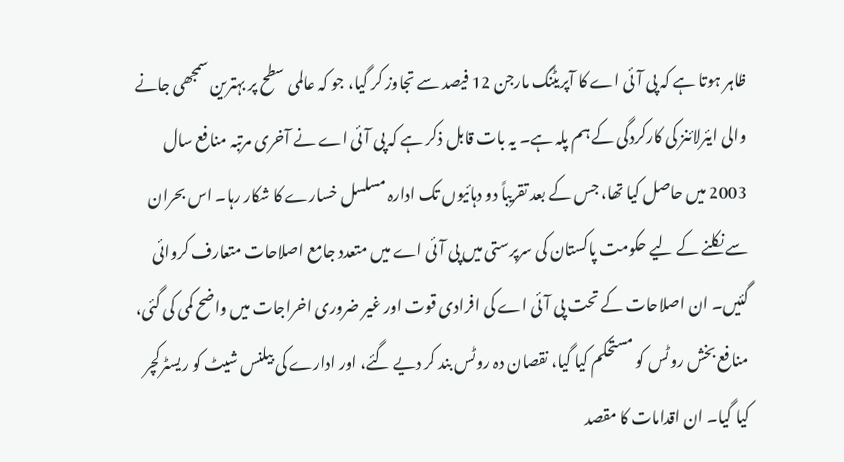ظاہر ہوتا ہے کہ پی آئی اے کا آپریٹنگ مارجن 12 فیصد سے تجاوز کر گیا، جو کہ عالمی سطح پر بہترین سمجھی جانے والی ایئرلائنز کی کارکردگی کے ہم پلہ ہے۔ یہ بات قابل ذکر ہے کہ پی آئی اے نے آخری مرتبہ منافع سال 2003 میں حاصل کیا تھا، جس کے بعد تقریباً دو دہائیوں تک ادارہ مسلسل خسارے کا شکار رہا۔ اس بحران سے نکلنے کے لیے حکومت پاکستان کی سرپرستی میں پی آئی اے میں متعدد جامع اصلاحات متعارف کروائی گئیں۔ ان اصلاحات کے تحت پی آئی اے کی افرادی قوت اور غیر ضروری اخراجات میں واضح کمی کی گئی، منافع بخش روٹس کو مستحکم کیا گیا، نقصان دہ روٹس بند کر دیے گئے، اور ادارے کی بیلنس شیٹ کو ریسٹرکچر کیا گیا۔ ان اقدامات کا مقصد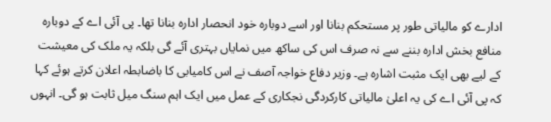ادارے کو مالیاتی طور پر مستحکم بنانا اور اسے دوبارہ خود انحصار ادارہ بنانا تھا۔ پی آئی اے کے دوبارہ منافع بخش ادارہ بننے سے نہ صرف اس کی ساکھ میں نمایاں بہتری آئے گی بلکہ یہ ملک کی معیشت کے لیے بھی ایک مثبت اشارہ ہے۔ وزیر دفاع خواجہ آصف نے اس کامیابی کا باضابطہ اعلان کرتے ہوئے کہا کہ پی آئی اے کی یہ اعلیٰ مالیاتی کارکردگی نجکاری کے عمل میں ایک اہم سنگ میل ثابت ہو گی۔ انہوں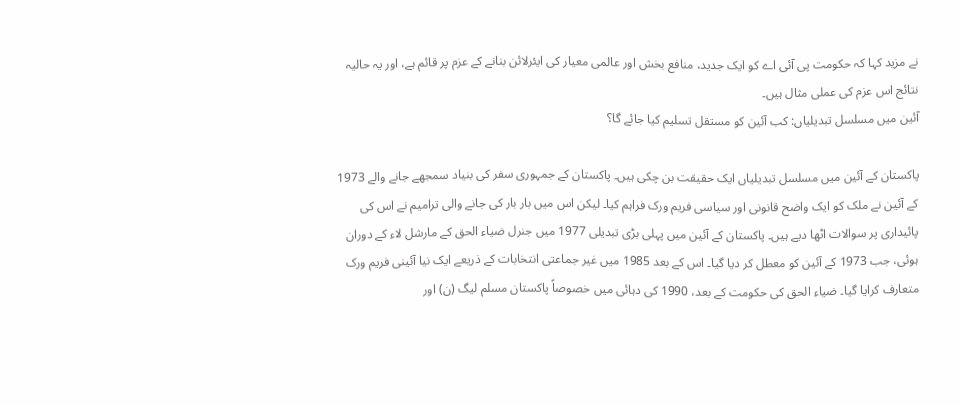نے مزید کہا کہ حکومت پی آئی اے کو ایک جدید، منافع بخش اور عالمی معیار کی ایئرلائن بنانے کے عزم پر قائم ہے، اور یہ حالیہ نتائج اس عزم کی عملی مثال ہیں۔
آئین میں مسلسل تبدیلیاں: کب آئین کو مستقل تسلیم کیا جائے گا؟

پاکستان کے آئین میں مسلسل تبدیلیاں ایک حقیقت بن چکی ہیں۔ پاکستان کے جمہوری سفر کی بنیاد سمجھے جانے والے 1973 کے آئین نے ملک کو ایک واضح قانونی اور سیاسی فریم ورک فراہم کیا۔ لیکن اس میں بار بار کی جانے والی ترامیم نے اس کی پائیداری پر سوالات اٹھا دیے ہیں۔ پاکستان کے آئین میں پہلی بڑی تبدیلی 1977 میں جنرل ضیاء الحق کے مارشل لاء کے دوران ہوئی، جب 1973 کے آئین کو معطل کر دیا گیا۔ اس کے بعد 1985 میں غیر جماعتی انتخابات کے ذریعے ایک نیا آئینی فریم ورک متعارف کرایا گیا۔ ضیاء الحق کی حکومت کے بعد، 1990 کی دہائی میں خصوصاً پاکستان مسلم لیگ (ن) اور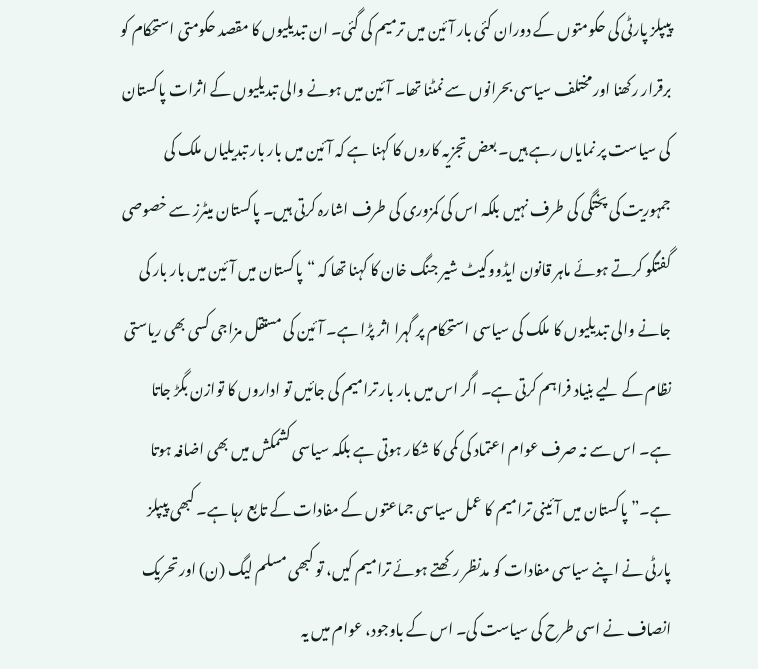پیپلز پارٹی کی حکومتوں کے دوران کئی بار آئین میں ترمیم کی گئی۔ ان تبدیلیوں کا مقصد حکومتی استحکام کو برقرار رکھنا اور مختلف سیاسی بحرانوں سے نمٹنا تھا۔ آئین میں ہونے والی تبدیلیوں کے اثرات پاکستان کی سیاست پر نمایاں رہے ہیں۔ بعض تجزیہ کاروں کا کہنا ہے کہ آئین میں بار بار تبدیلیاں ملک کی جمہوریت کی پختگی کی طرف نہیں بلکہ اس کی کمزوری کی طرف اشارہ کرتی ہیں۔ پاکستان میٹرز سے خصوصی گفتگو کرتے ہوئے ماہر قانون ایڈووکیٹ شیر جنگ خان کا کہنا تھا کہ “پاکستان میں آئین میں بار بار کی جانے والی تبدیلیوں کا ملک کی سیاسی استحکام پر گہرا اثر پڑا ہے۔ آئین کی مستقل مزاجی کسی بھی ریاستی نظام کے لیے بنیاد فراہم کرتی ہے۔ اگر اس میں بار بار ترامیم کی جائیں تو اداروں کا توازن بگڑ جاتا ہے۔ اس سے نہ صرف عوام اعتماد کی کمی کا شکار ہوتی ہے بلکہ سیاسی کشمکش میں بھی اضافہ ہوتا ہے۔” پاکستان میں آئینی ترامیم کا عمل سیاسی جماعتوں کے مفادات کے تابع رہا ہے۔ کبھی پیپلز پارٹی نے اپنے سیاسی مفادات کو مدنظر رکھتے ہوئے ترامیم کیں، تو کبھی مسلم لیگ (ن) اور تحریک انصاف نے اسی طرح کی سیاست کی۔ اس کے باوجود، عوام میں یہ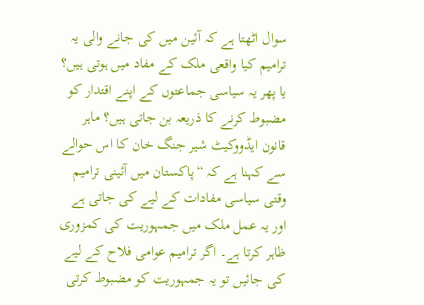سوال اٹھتا ہے کہ آئین میں کی جانے والی یہ ترامیم کیا واقعی ملک کے مفاد میں ہوتی ہیں؟ یا پھر یہ سیاسی جماعتوں کے اپنے اقتدار کو مضبوط کرنے کا ذریعہ بن جاتی ہیں؟ ماہر قانون ایڈووکیٹ شیر جنگ خان کا اس حوالے سے کہنا ہے کہ “پاکستان میں آئینی ترامیم وقتی سیاسی مفادات کے لیے کی جاتی ہے اور یہ عمل ملک میں جمہوریت کی کمزوری ظاہر کرتا ہے۔ اگر ترامیم عوامی فلاح کے لیے کی جائیں تو یہ جمہوریت کو مضبوط کرتی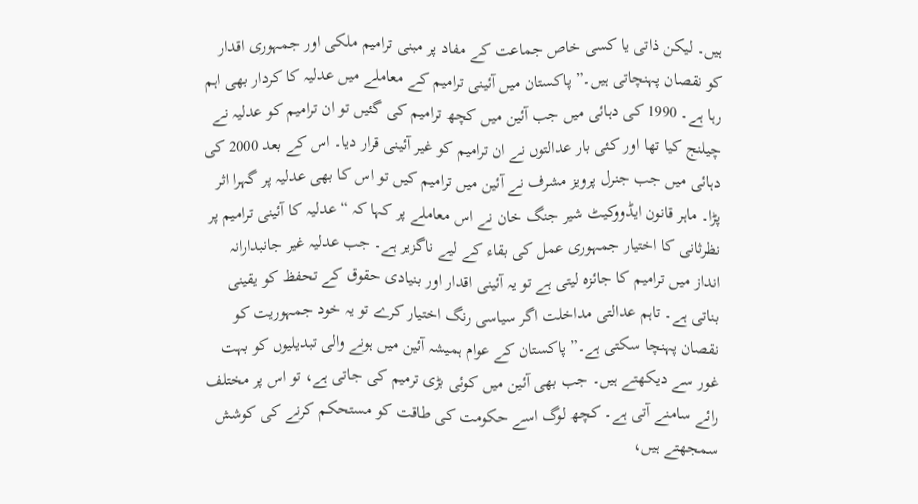ہیں۔ لیکن ذاتی یا کسی خاص جماعت کے مفاد پر مبنی ترامیم ملکی اور جمہوری اقدار کو نقصان پہنچاتی ہیں۔” پاکستان میں آئینی ترامیم کے معاملے میں عدلیہ کا کردار بھی اہم رہا ہے۔ 1990 کی دہائی میں جب آئین میں کچھ ترامیم کی گئیں تو ان ترامیم کو عدلیہ نے چیلنج کیا تھا اور کئی بار عدالتوں نے ان ترامیم کو غیر آئینی قرار دیا۔ اس کے بعد 2000 کی دہائی میں جب جنرل پرویز مشرف نے آئین میں ترامیم کیں تو اس کا بھی عدلیہ پر گہرا اثر پڑا۔ ماہر قانون ایڈووکیٹ شیر جنگ خان نے اس معاملے پر کہا کہ “عدلیہ کا آئینی ترامیم پر نظرثانی کا اختیار جمہوری عمل کی بقاء کے لیے ناگزیر ہے۔ جب عدلیہ غیر جانبدارانہ انداز میں ترامیم کا جائزہ لیتی ہے تو یہ آئینی اقدار اور بنیادی حقوق کے تحفظ کو یقینی بناتی ہے۔ تاہم عدالتی مداخلت اگر سیاسی رنگ اختیار کرے تو یہ خود جمہوریت کو نقصان پہنچا سکتی ہے۔” پاکستان کے عوام ہمیشہ آئین میں ہونے والی تبدیلیوں کو بہت غور سے دیکھتے ہیں۔ جب بھی آئین میں کوئی بڑی ترمیم کی جاتی ہے، تو اس پر مختلف رائے سامنے آتی ہے۔ کچھ لوگ اسے حکومت کی طاقت کو مستحکم کرنے کی کوشش سمجھتے ہیں،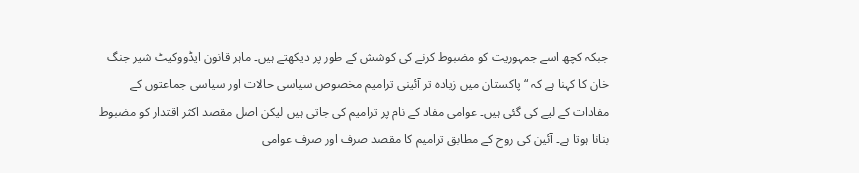جبکہ کچھ اسے جمہوریت کو مضبوط کرنے کی کوشش کے طور پر دیکھتے ہیں۔ ماہر قانون ایڈووکیٹ شیر جنگ خان کا کہنا ہے کہ “پاکستان میں زیادہ تر آئینی ترامیم مخصوص سیاسی حالات اور سیاسی جماعتوں کے مفادات کے لیے کی گئی ہیں۔ عوامی مفاد کے نام پر ترامیم کی جاتی ہیں لیکن اصل مقصد اکثر اقتدار کو مضبوط بنانا ہوتا ہے۔ آئین کی روح کے مطابق ترامیم کا مقصد صرف اور صرف عوامی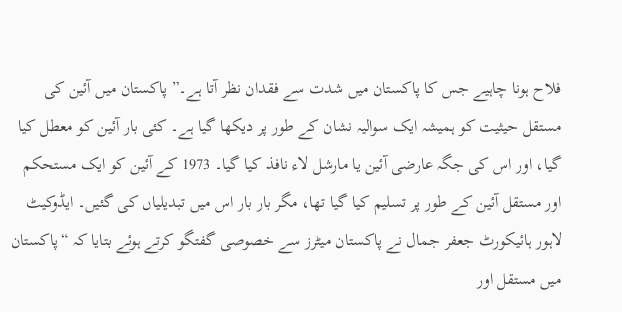فلاح ہونا چاہیے جس کا پاکستان میں شدت سے فقدان نظر آتا ہے۔” پاکستان میں آئین کی مستقل حیثیت کو ہمیشہ ایک سوالیہ نشان کے طور پر دیکھا گیا ہے۔ کئی بار آئین کو معطل کیا گیا، اور اس کی جگہ عارضی آئین یا مارشل لاء نافذ کیا گیا۔ 1973 کے آئین کو ایک مستحکم اور مستقل آئین کے طور پر تسلیم کیا گیا تھا، مگر بار بار اس میں تبدیلیاں کی گئیں۔ ایڈوکیٹ لاہور ہائیکورٹ جعفر جمال نے پاکستان میٹرز سے خصوصی گفتگو کرتے ہوئے بتایا کہ “پاکستان میں مستقل اور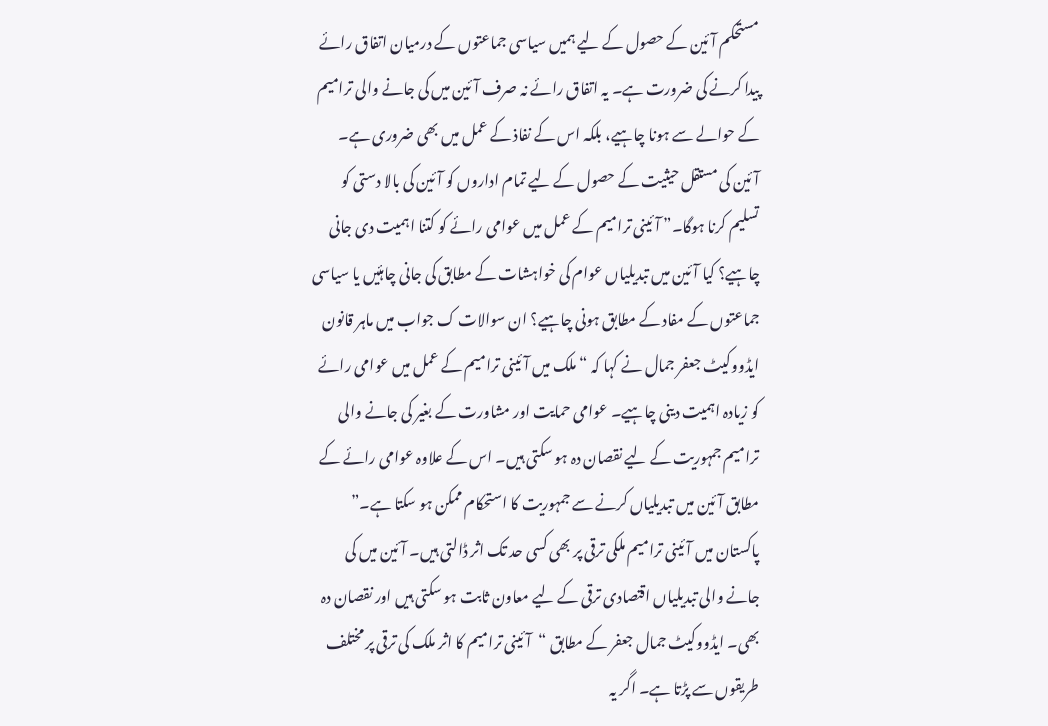مستحکم آئین کے حصول کے لیے ہمیں سیاسی جماعتوں کے درمیان اتفاق رائے پیدا کرنے کی ضرورت ہے۔ یہ اتفاق رائے نہ صرف آئین میں کی جانے والی ترامیم کے حوالے سے ہونا چاہیے، بلکہ اس کے نفاذ کے عمل میں بھی ضروری ہے۔ آئین کی مستقل حیثیت کے حصول کے لیے تمام اداروں کو آئین کی بالا دستی کو تسلیم کرنا ہوگا۔” آئینی ترامیم کے عمل میں عوامی رائے کو کتنا اہمیت دی جانی چاہیے؟ کیا آئین میں تبدیلیاں عوام کی خواہشات کے مطابق کی جانی چاہئیں یا سیاسی جماعتوں کے مفاد کے مطابق ہونی چاہیے؟ ان سوالات ک جواب میں ماہر قانون ایڈووکیٹ جعفر جمال نے کہا کہ “ملک میں آئینی ترامیم کے عمل میں عوامی رائے کو زیادہ اہمیت دینی چاہیے۔ عوامی حمایت اور مشاورت کے بغیر کی جانے والی ترامیم جمہوریت کے لیے نقصان دہ ہو سکتی ہیں۔ اس کے علاوہ عوامی رائے کے مطابق آئین میں تبدیلیاں کرنے سے جمہوریت کا استحکام ممکن ہو سکتا ہے۔” پاکستان میں آئینی ترامیم ملکی ترقی پر بھی کسی حد تک اثر ڈالتی ہیں۔ آئین میں کی جانے والی تبدیلیاں اقتصادی ترقی کے لیے معاون ثابت ہو سکتی ہیں اور نقصان دہ بھی۔ ایڈووکیٹ جمال جعفر کے مطابق “آئینی ترامیم کا اثر ملک کی ترقی پر مختلف طریقوں سے پڑتا ہے۔ اگر یہ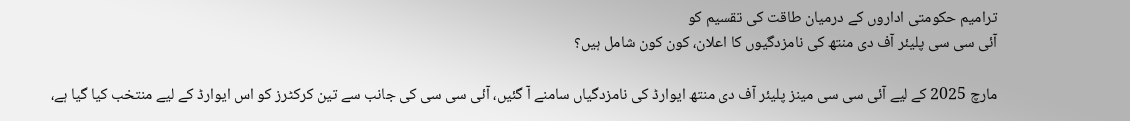ترامیم حکومتی اداروں کے درمیان طاقت کی تقسیم کو
آئی سی سی پلیئر آف دی منتھ کی نامزدگیوں کا اعلان، کون کون شامل ہیں؟

مارچ 2025 کے لیے آئی سی سی مینز پلیئر آف دی منتھ ایوارڈ کی نامزدگیاں سامنے آ گئیں، آئی سی سی کی جانب سے تین کرکٹرز کو اس ایوارڈ کے لیے منتخب کیا گیا ہے،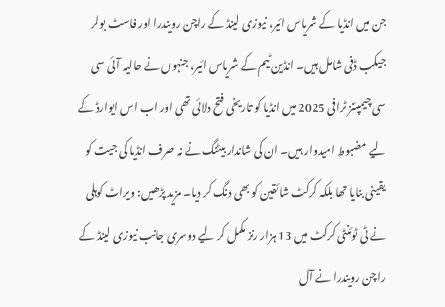جن میں انڈیا کے شریاس ائیر، نیوزی لینڈ کے راچن رویندرا اور فاسٹ بولر جیکب ڈفی شامل ہیں۔ انڈین ٹیم کے شریاس ائیر، جنہوں نے حالیہ آئی سی سی چیمپئنز ٹرافی 2025 میں انڈیا کو تاریخی فتح دلائی تھی اور اب اس ایوارڈ کے لیے مضبوط امیدوار ہیں۔ ان کی شاندار بیٹنگ نے نہ صرف انڈیا کی جیت کو یقینی بنایا تھا بلکہ کرکٹ شائقین کو بھی دنگ کر دیا۔ مزید پڑھیں: ویراٹ کوہلی نے ٹی ٹوئنٹی کرکٹ میں 13 ہزار رنز مکمل کر لیے دوسری جانب نیوزی لینڈ کے راچن رویندرا نے آل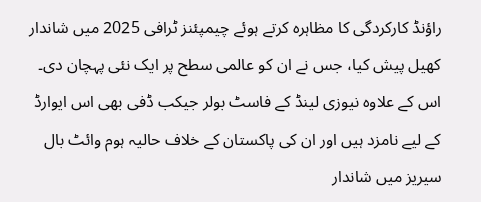راؤنڈ کارکردگی کا مظاہرہ کرتے ہوئے چیمپئنز ٹرافی 2025 میں شاندار کھیل پیش کیا، جس نے ان کو عالمی سطح پر ایک نئی پہچان دی۔ اس کے علاوہ نیوزی لینڈ کے فاسٹ بولر جیکب ڈفی بھی اس ایوارڈ کے لیے نامزد ہیں اور ان کی پاکستان کے خلاف حالیہ ہوم وائٹ بال سیریز میں شاندار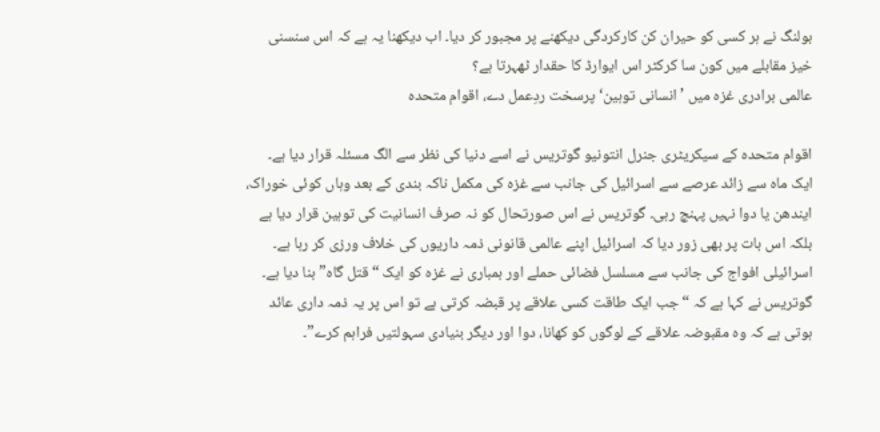بولنگ نے ہر کسی کو حیران کن کارکردگی دیکھنے پر مجبور کر دیا۔ اب دیکھنا یہ ہے کہ اس سنسنی خیز مقابلے میں کون سا کرکٹر اس ایوارڈ کا حقدار ٹھہرتا ہے؟
عالمی برادری غزہ میں ’انسانی توہین‘ پرسخت ردِعمل دے، اقوام متحدہ

اقوام متحدہ کے سیکریٹری جنرل انتونیو گوتریس نے اسے دنیا کی نظر سے الگ مسئلہ قرار دیا ہے۔ ایک ماہ سے زائد عرصے سے اسرائیل کی جانب سے غزہ کی مکمل ناکہ بندی کے بعد وہاں کوئی خوراک، ایندھن یا دوا نہیں پہنچ رہی۔ گوتریس نے اس صورتحال کو نہ صرف انسانیت کی توہین قرار دیا ہے بلکہ اس بات پر بھی زور دیا کہ اسرائیل اپنے عالمی قانونی ذمہ داریوں کی خلاف ورزی کر رہا ہے۔ اسرائیلی افواج کی جانب سے مسلسل فضائی حملے اور بمباری نے غزہ کو ایک “قتل گاہ” بنا دیا ہے۔ گوتریس نے کہا ہے کہ “جب ایک طاقت کسی علاقے پر قبضہ کرتی ہے تو اس پر یہ ذمہ داری عائد ہوتی ہے کہ وہ مقبوضہ علاقے کے لوگوں کو کھانا، دوا اور دیگر بنیادی سہولتیں فراہم کرے”۔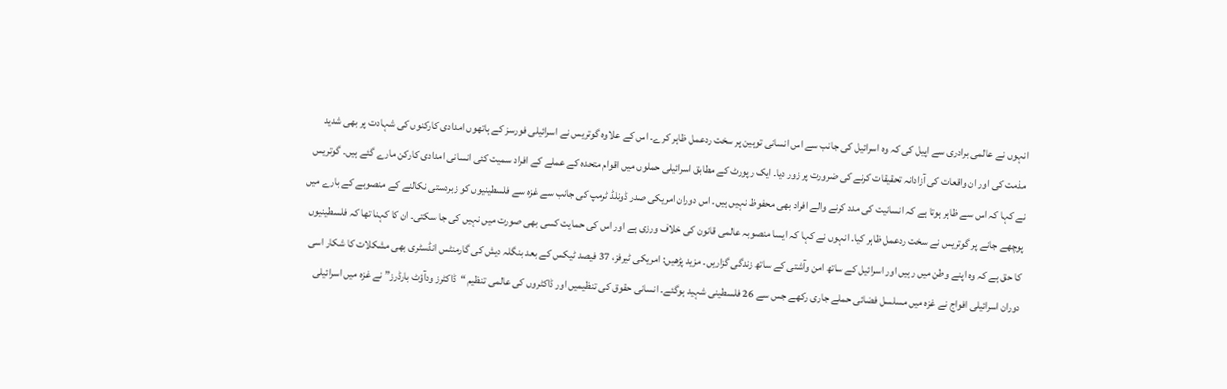انہوں نے عالمی برادری سے اپیل کی کہ وہ اسرائیل کی جانب سے اس انسانی توہین پر سخت ردعمل ظاہر کرے۔ اس کے علاوہ گوتریس نے اسرائیلی فورسز کے ہاتھوں امدادی کارکنوں کی شہادت پر بھی شدید مذمت کی اور ان واقعات کی آزادانہ تحقیقات کرنے کی ضرورت پر زور دیا۔ ایک رپورٹ کے مطابق اسرائیلی حملوں میں اقوام متحدہ کے عملے کے افراد سمیت کئی انسانی امدادی کارکن مارے گئے ہیں۔ گوتریس نے کہا کہ اس سے ظاہر ہوتا ہے کہ انسانیت کی مدد کرنے والے افراد بھی محفوظ نہیں ہیں۔ اس دوران امریکی صدر ڈونلڈ ٹرمپ کی جانب سے غزہ سے فلسطینیوں کو زبردستی نکالنے کے منصوبے کے بارے میں پوچھے جانے پر گوتریس نے سخت ردعمل ظاہر کیا۔ انہوں نے کہا کہ ایسا منصوبہ عالمی قانون کی خلاف ورزی ہے اور اس کی حمایت کسی بھی صورت میں نہیں کی جا سکتی۔ ان کا کہنا تھا کہ فلسطینیوں کا حق ہے کہ وہ اپنے وطن میں رہیں اور اسرائیل کے ساتھ امن وآشتی کے ساتھ زندگی گزاریں۔ مزید پڑھیں: امریکی ٹیرفز، 37 فیصد ٹیکس کے بعد بنگلہ دیش کی گارمنٹس انڈسٹری بھی مشکلات کا شکار اسی دوران اسرائیلی افواج نے غزہ میں مسلسل فضائی حملے جاری رکھے جس سے 26 فلسطینی شہید ہوگئے۔ انسانی حقوق کی تنظیمیں اور ڈاکٹروں کی عالمی تنظیم “ڈاکٹرز ودآؤٹ بارڈرز” نے غزہ میں اسرائیلی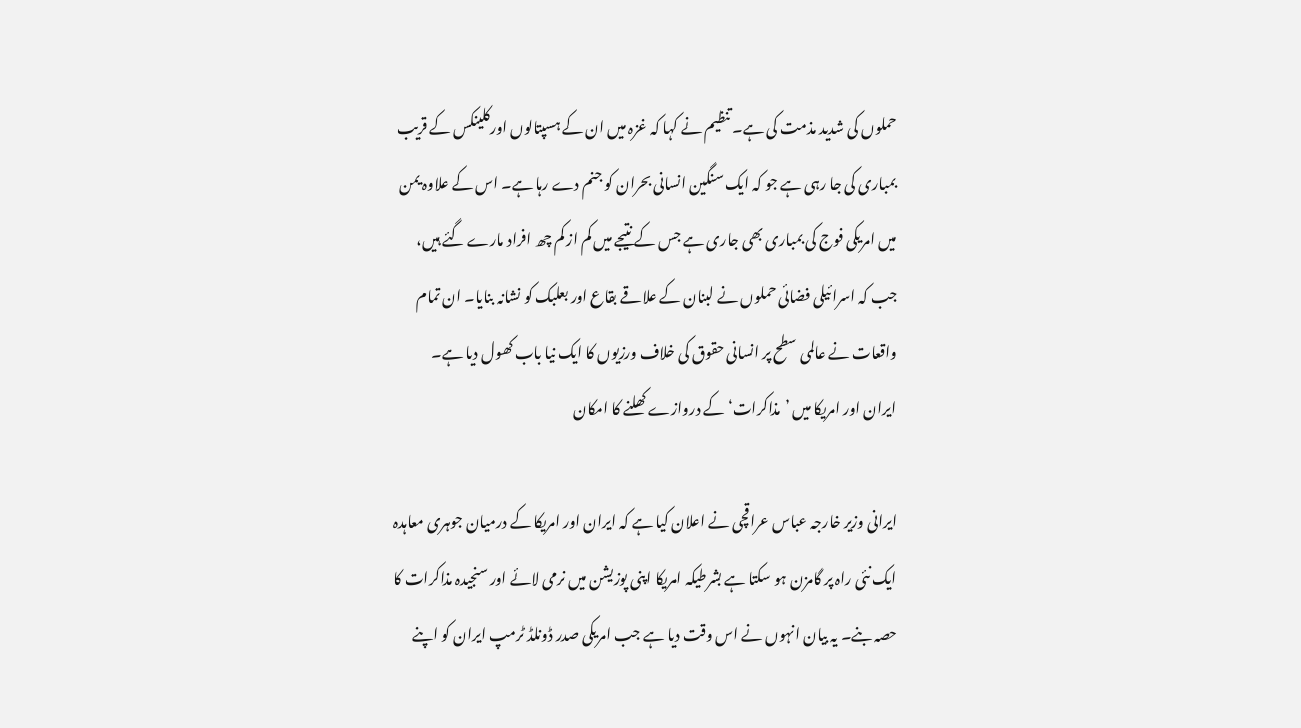حملوں کی شدید مذمت کی ہے۔ تنظیم نے کہا کہ غزہ میں ان کے ہسپتالوں اورکلینکس کے قریب بمباری کی جا رہی ہے جو کہ ایک سنگین انسانی بحران کو جنم دے رہا ہے۔ اس کے علاوہ یمن میں امریکی فوج کی بمباری بھی جاری ہے جس کے نتیجے میں کم از کم چھ افراد مارے گئے ہیں، جب کہ اسرائیلی فضائی حملوں نے لبنان کے علاقے بقاع اور بعلبک کو نشانہ بنایا۔ ان تمام واقعات نے عالمی سطح پر انسانی حقوق کی خلاف ورزیوں کا ایک نیا باب کھول دیا ہے۔
ایران اور امریکا میں ’مذاکرات‘ کے دروازے کھلنے کا امکان

ایرانی وزیر خارجہ عباس عراقچی نے اعلان کیا ہے کہ ایران اور امریکا کے درمیان جوہری معاہدہ ایک نئی راہ پر گامزن ہو سکتا ہے بشرطیکہ امریکا اپنی پوزیشن میں نرمی لائے اور سنجیدہ مذاکرات کا حصہ بنے۔ یہ بیان انہوں نے اس وقت دیا ہے جب امریکی صدر ڈونلڈ ٹرمپ ایران کو اپنے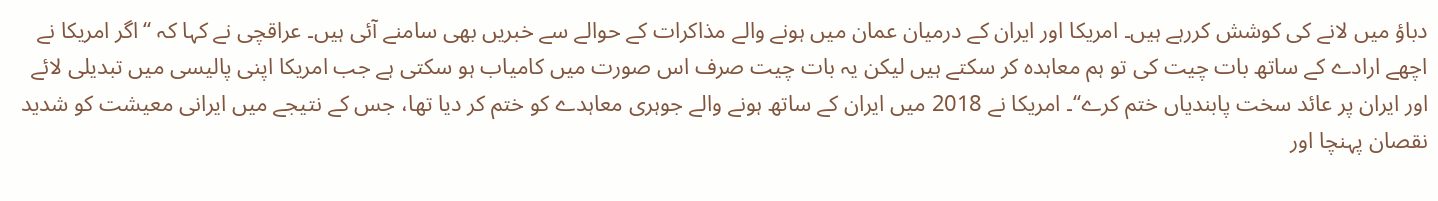دباؤ میں لانے کی کوشش کررہے ہیں۔ امریکا اور ایران کے درمیان عمان میں ہونے والے مذاکرات کے حوالے سے خبریں بھی سامنے آئی ہیں۔ عراقچی نے کہا کہ “اگر امریکا نے اچھے ارادے کے ساتھ بات چیت کی تو ہم معاہدہ کر سکتے ہیں لیکن یہ بات چیت صرف اس صورت میں کامیاب ہو سکتی ہے جب امریکا اپنی پالیسی میں تبدیلی لائے اور ایران پر عائد سخت پابندیاں ختم کرے‘‘۔ امریکا نے 2018 میں ایران کے ساتھ ہونے والے جوہری معاہدے کو ختم کر دیا تھا، جس کے نتیجے میں ایرانی معیشت کو شدید نقصان پہنچا اور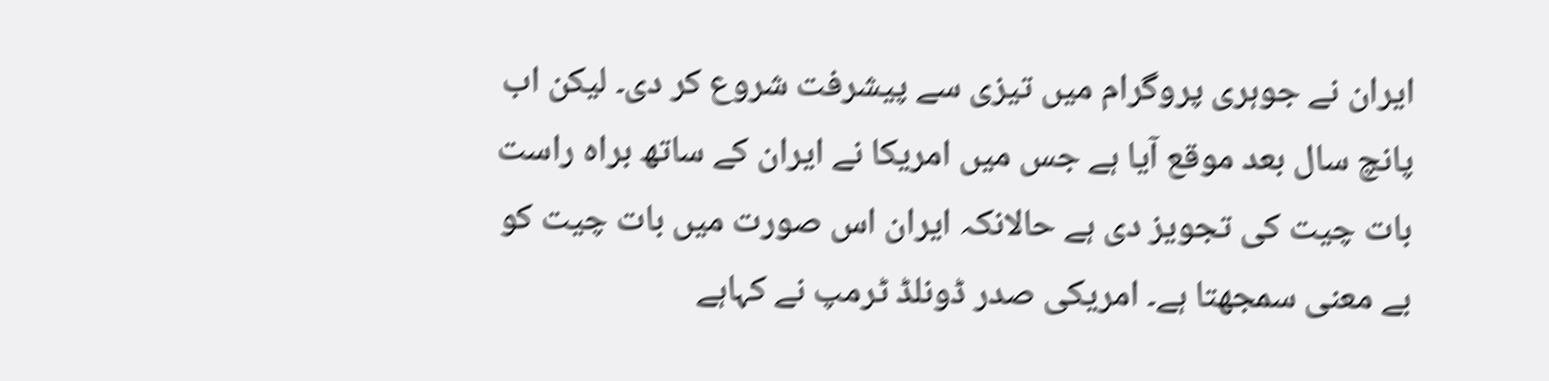ایران نے جوہری پروگرام میں تیزی سے پیشرفت شروع کر دی۔ لیکن اب پانچ سال بعد موقع آیا ہے جس میں امریکا نے ایران کے ساتھ براہ راست بات چیت کی تجویز دی ہے حالانکہ ایران اس صورت میں بات چیت کو بے معنی سمجھتا ہے۔ امریکی صدر ڈونلڈ ٹرمپ نے کہاہے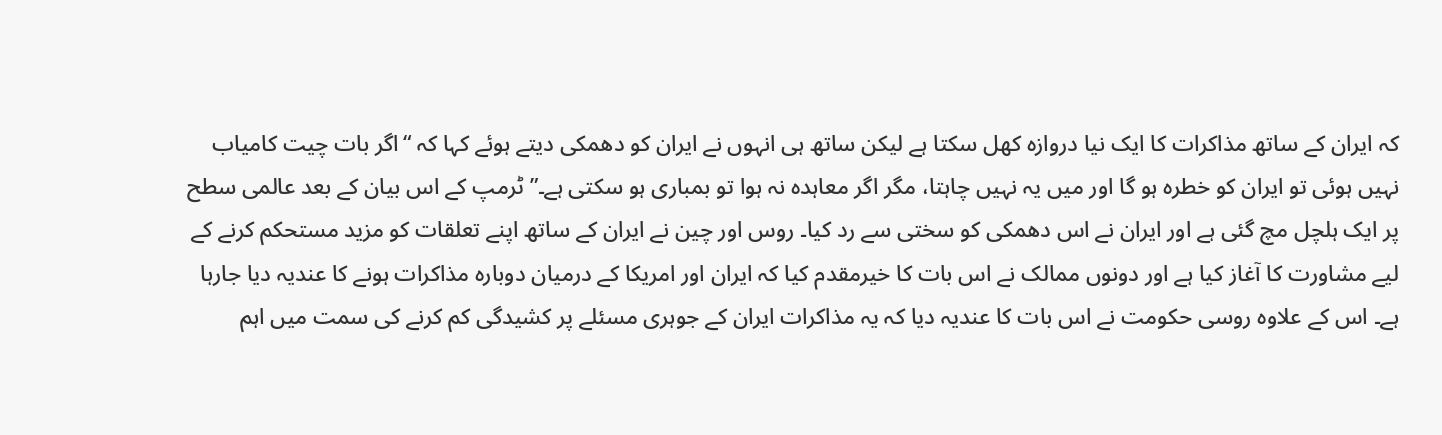کہ ایران کے ساتھ مذاکرات کا ایک نیا دروازہ کھل سکتا ہے لیکن ساتھ ہی انہوں نے ایران کو دھمکی دیتے ہوئے کہا کہ “اگر بات چیت کامیاب نہیں ہوئی تو ایران کو خطرہ ہو گا اور میں یہ نہیں چاہتا، مگر اگر معاہدہ نہ ہوا تو بمباری ہو سکتی ہے۔” ٹرمپ کے اس بیان کے بعد عالمی سطح پر ایک ہلچل مچ گئی ہے اور ایران نے اس دھمکی کو سختی سے رد کیا۔ روس اور چین نے ایران کے ساتھ اپنے تعلقات کو مزید مستحکم کرنے کے لیے مشاورت کا آغاز کیا ہے اور دونوں ممالک نے اس بات کا خیرمقدم کیا کہ ایران اور امریکا کے درمیان دوبارہ مذاکرات ہونے کا عندیہ دیا جارہا ہے۔ اس کے علاوہ روسی حکومت نے اس بات کا عندیہ دیا کہ یہ مذاکرات ایران کے جوہری مسئلے پر کشیدگی کم کرنے کی سمت میں اہم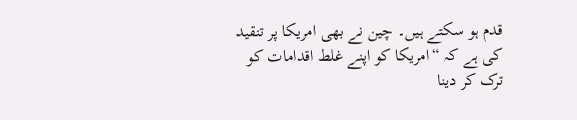قدم ہو سکتے ہیں۔ چین نے بھی امریکا پر تنقید کی ہے کہ “امریکا کو اپنے غلط اقدامات کو ترک کر دینا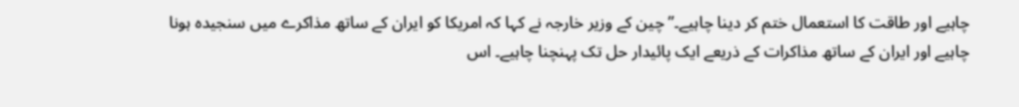چاہیے اور طاقت کا استعمال ختم کر دینا چاہیے۔” چین کے وزیر خارجہ نے کہا کہ امریکا کو ایران کے ساتھ مذاکرے میں سنجیدہ ہونا چاہیے اور ایران کے ساتھ مذاکرات کے ذریعے ایک پائیدار حل تک پہنچنا چاہیے۔ اس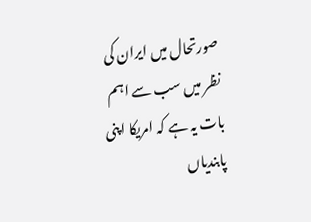صورتحال میں ایران کی نظر میں سب سے اہم بات یہ ہے کہ امریکا اپنی پابندیاں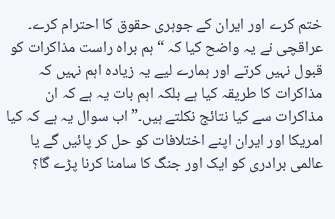ختم کرے اور ایران کے جوہری حقوق کا احترام کرے۔ عراقچی نے یہ واضح کیا کہ “ہم براہ راست مذاکرات کو قبول نہیں کرتے اور ہمارے لیے یہ زیادہ اہم نہیں کہ مذاکرات کا طریقہ کیا ہے بلکہ اہم بات یہ ہے کہ ان مذاکرات سے کیا نتائج نکلتے ہیں۔” اب سوال یہ ہے کہ کیا امریکا اور ایران اپنے اختلافات کو حل کر پائیں گے یا عالمی برادری کو ایک اور جنگ کا سامنا کرنا پڑے گا؟